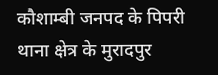कौशाम्बी जनपद के पिपरी थाना क्षेत्र के मुरादपुर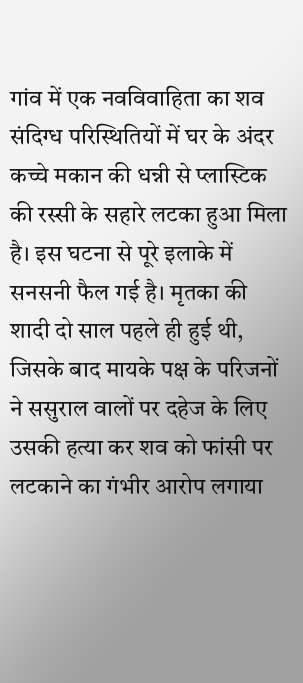गांव में एक नवविवाहिता का शव संदिग्ध परिस्थितियों में घर के अंदर कच्चे मकान की धन्नी से प्लास्टिक की रस्सी के सहारे लटका हुआ मिला है। इस घटना से पूरे इलाके में सनसनी फैल गई है। मृतका की शादी दो साल पहले ही हुई थी, जिसके बाद मायके पक्ष के परिजनों ने ससुराल वालों पर दहेज के लिए उसकी हत्या कर शव को फांसी पर लटकाने का गंभीर आरोप लगाया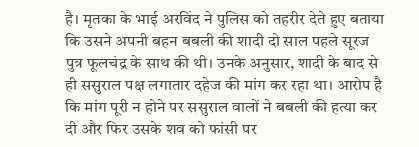है। मृतका के भाई अरविंद ने पुलिस को तहरीर देते हुए बताया कि उसने अपनी बहन बबली की शादी दो साल पहले सूरज पुत्र फूलचंद्र के साथ की थी। उनके अनुसार, शादी के बाद से ही ससुराल पक्ष लगातार दहेज की मांग कर रहा था। आरोप है कि मांग पूरी न होने पर ससुराल वालों ने बबली की हत्या कर दी और फिर उसके शव को फांसी पर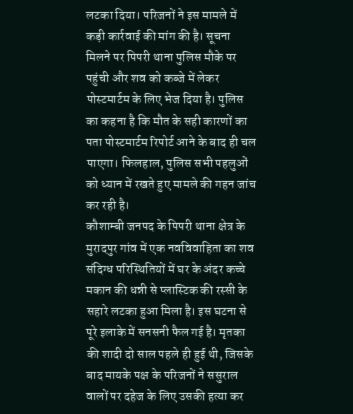लटका दिया। परिजनों ने इस मामले में कड़ी कार्रवाई की मांग की है। सूचना मिलने पर पिपरी थाना पुलिस मौके पर पहुंची और शव को कब्जे में लेकर पोस्टमार्टम के लिए भेज दिया है। पुलिस का कहना है कि मौत के सही कारणों का पता पोस्टमार्टम रिपोर्ट आने के बाद ही चल पाएगा। फिलहाल, पुलिस सभी पहलुओं को ध्यान में रखते हुए मामले की गहन जांच कर रही है।
कौशाम्बी जनपद के पिपरी थाना क्षेत्र के मुरादपुर गांव में एक नवविवाहिता का शव संदिग्ध परिस्थितियों में घर के अंदर कच्चे मकान की धन्नी से प्लास्टिक की रस्सी के सहारे लटका हुआ मिला है। इस घटना से पूरे इलाके में सनसनी फैल गई है। मृतका की शादी दो साल पहले ही हुई थी, जिसके बाद मायके पक्ष के परिजनों ने ससुराल वालों पर दहेज के लिए उसकी हत्या कर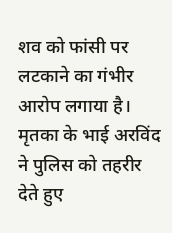शव को फांसी पर लटकाने का गंभीर आरोप लगाया है। मृतका के भाई अरविंद ने पुलिस को तहरीर देते हुए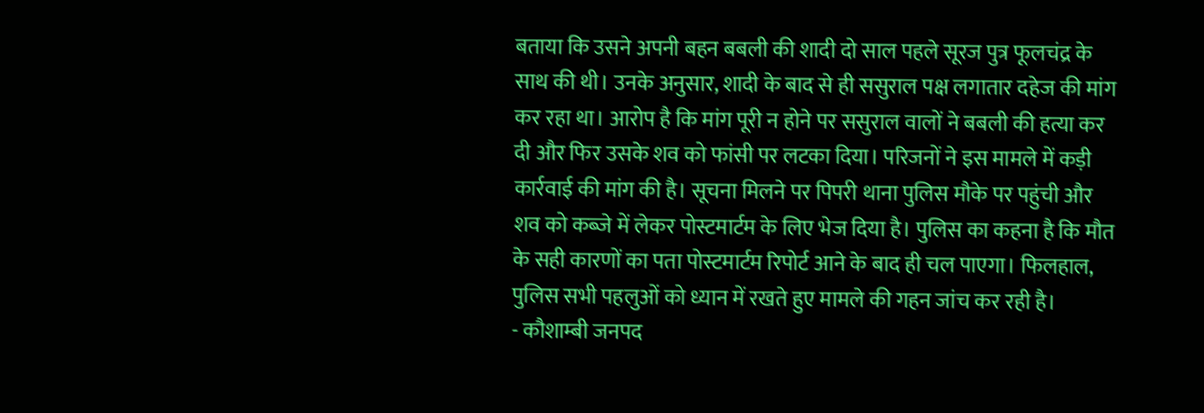बताया कि उसने अपनी बहन बबली की शादी दो साल पहले सूरज पुत्र फूलचंद्र के साथ की थी। उनके अनुसार, शादी के बाद से ही ससुराल पक्ष लगातार दहेज की मांग कर रहा था। आरोप है कि मांग पूरी न होने पर ससुराल वालों ने बबली की हत्या कर दी और फिर उसके शव को फांसी पर लटका दिया। परिजनों ने इस मामले में कड़ी कार्रवाई की मांग की है। सूचना मिलने पर पिपरी थाना पुलिस मौके पर पहुंची और शव को कब्जे में लेकर पोस्टमार्टम के लिए भेज दिया है। पुलिस का कहना है कि मौत के सही कारणों का पता पोस्टमार्टम रिपोर्ट आने के बाद ही चल पाएगा। फिलहाल, पुलिस सभी पहलुओं को ध्यान में रखते हुए मामले की गहन जांच कर रही है।
- कौशाम्बी जनपद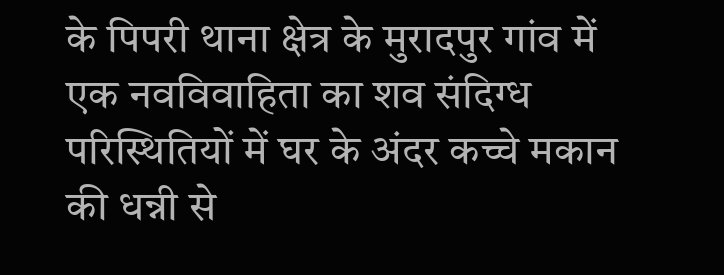के पिपरी थाना क्षेत्र के मुरादपुर गांव में एक नवविवाहिता का शव संदिग्ध परिस्थितियों में घर के अंदर कच्चे मकान की धन्नी से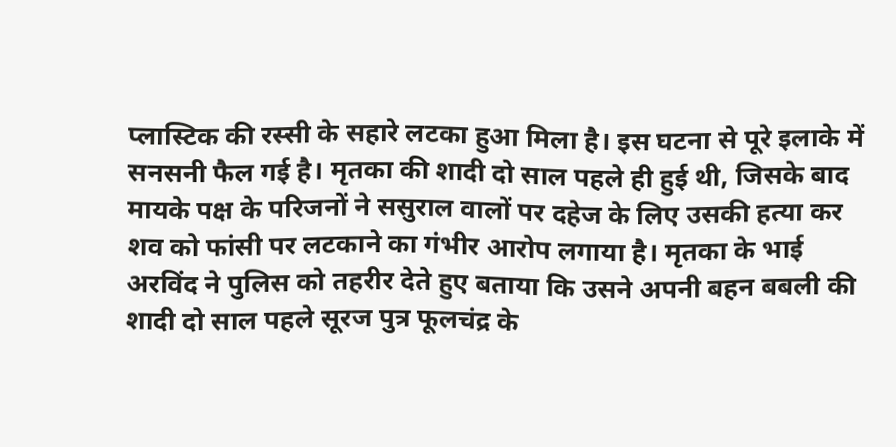प्लास्टिक की रस्सी के सहारे लटका हुआ मिला है। इस घटना से पूरे इलाके में सनसनी फैल गई है। मृतका की शादी दो साल पहले ही हुई थी, जिसके बाद मायके पक्ष के परिजनों ने ससुराल वालों पर दहेज के लिए उसकी हत्या कर शव को फांसी पर लटकाने का गंभीर आरोप लगाया है। मृतका के भाई अरविंद ने पुलिस को तहरीर देते हुए बताया कि उसने अपनी बहन बबली की शादी दो साल पहले सूरज पुत्र फूलचंद्र के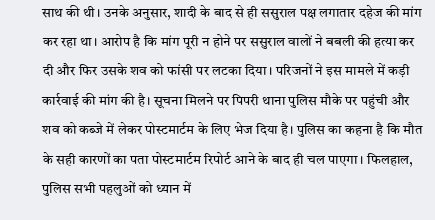साथ की थी। उनके अनुसार, शादी के बाद से ही ससुराल पक्ष लगातार दहेज की मांग कर रहा था। आरोप है कि मांग पूरी न होने पर ससुराल वालों ने बबली की हत्या कर दी और फिर उसके शव को फांसी पर लटका दिया। परिजनों ने इस मामले में कड़ी कार्रवाई की मांग की है। सूचना मिलने पर पिपरी थाना पुलिस मौके पर पहुंची और शव को कब्जे में लेकर पोस्टमार्टम के लिए भेज दिया है। पुलिस का कहना है कि मौत के सही कारणों का पता पोस्टमार्टम रिपोर्ट आने के बाद ही चल पाएगा। फिलहाल, पुलिस सभी पहलुओं को ध्यान में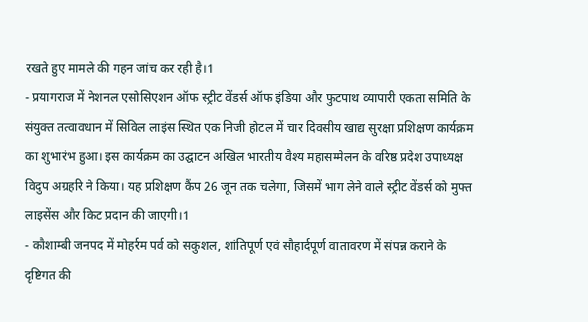रखते हुए मामले की गहन जांच कर रही है।1
- प्रयागराज में नेशनल एसोसिएशन ऑफ स्ट्रीट वेंडर्स ऑफ इंडिया और फुटपाथ व्यापारी एकता समिति के संयुक्त तत्वावधान में सिविल लाइंस स्थित एक निजी होटल में चार दिवसीय खाद्य सुरक्षा प्रशिक्षण कार्यक्रम का शुभारंभ हुआ। इस कार्यक्रम का उद्घाटन अखिल भारतीय वैश्य महासम्मेलन के वरिष्ठ प्रदेश उपाध्यक्ष विदुप अग्रहरि ने किया। यह प्रशिक्षण कैंप 26 जून तक चलेगा, जिसमें भाग लेने वाले स्ट्रीट वेंडर्स को मुफ्त लाइसेंस और किट प्रदान की जाएगी।1
- कौशाम्बी जनपद में मोहर्रम पर्व को सकुशल, शांतिपूर्ण एवं सौहार्दपूर्ण वातावरण में संपन्न कराने के दृष्टिगत की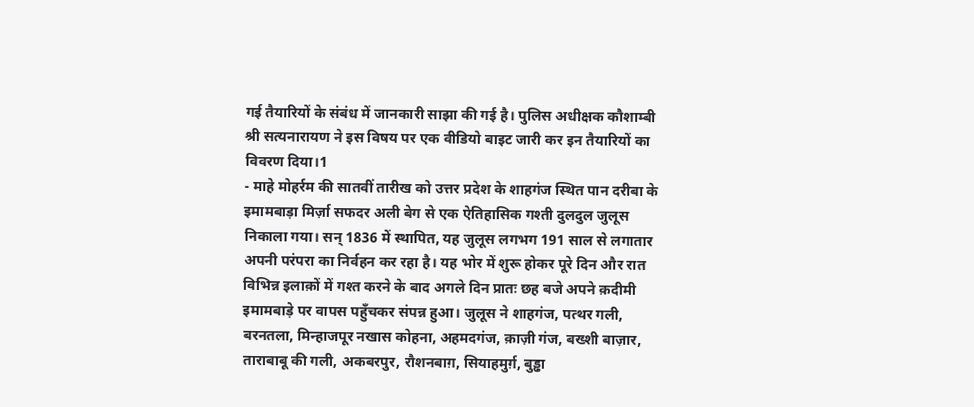गई तैयारियों के संबंध में जानकारी साझा की गई है। पुलिस अधीक्षक कौशाम्बी श्री सत्यनारायण ने इस विषय पर एक वीडियो बाइट जारी कर इन तैयारियों का विवरण दिया।1
- माहे मोहर्रम की सातवीं तारीख को उत्तर प्रदेश के शाहगंज स्थित पान दरीबा के इमामबाड़ा मिर्ज़ा सफदर अली बेग से एक ऐतिहासिक गश्ती दुलदुल जुलूस निकाला गया। सन् 1836 में स्थापित, यह जुलूस लगभग 191 साल से लगातार अपनी परंपरा का निर्वहन कर रहा है। यह भोर में शुरू होकर पूरे दिन और रात विभिन्न इलाक़ों में गश्त करने के बाद अगले दिन प्रातः छह बजे अपने क़दीमी इमामबाड़े पर वापस पहुँचकर संपन्न हुआ। जुलूस ने शाहगंज, पत्थर गली, बरनतला, मिन्हाजपूर नखास कोहना, अहमदगंज, क़ाज़ी गंज, बख्शी बाज़ार, ताराबाबू की गली, अकबरपुर, रौशनबाग़, सियाहमुर्ग़, बुड्ढा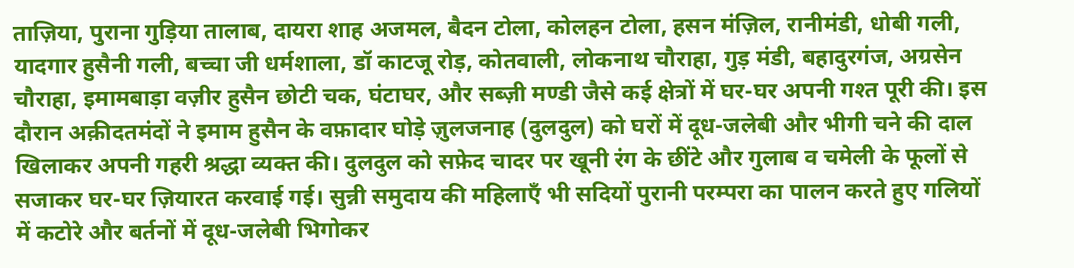ताज़िया, पुराना गुड़िया तालाब, दायरा शाह अजमल, बैदन टोला, कोलहन टोला, हसन मंज़िल, रानीमंडी, धोबी गली, यादगार हुसैनी गली, बच्चा जी धर्मशाला, डॉ काटजू रोड़, कोतवाली, लोकनाथ चौराहा, गुड़ मंडी, बहादुरगंज, अग्रसेन चौराहा, इमामबाड़ा वज़ीर हुसैन छोटी चक, घंटाघर, और सब्ज़ी मण्डी जैसे कई क्षेत्रों में घर-घर अपनी गश्त पूरी की। इस दौरान अक़ीदतमंदों ने इमाम हुसैन के वफ़ादार घोड़े ज़ुलजनाह (दुलदुल) को घरों में दूध-जलेबी और भीगी चने की दाल खिलाकर अपनी गहरी श्रद्धा व्यक्त की। दुलदुल को सफ़ेद चादर पर खूनी रंग के छींटे और गुलाब व चमेली के फूलों से सजाकर घर-घर ज़ियारत करवाई गई। सुन्नी समुदाय की महिलाएँ भी सदियों पुरानी परम्परा का पालन करते हुए गलियों में कटोरे और बर्तनों में दूध-जलेबी भिगोकर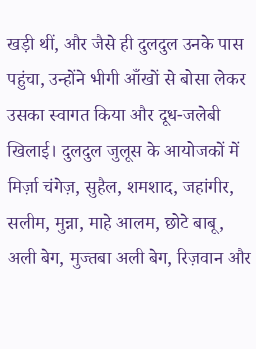खड़ी थीं, और जैसे ही दुलदुल उनके पास पहुंचा, उन्होंने भीगी आँखों से बोसा लेकर उसका स्वागत किया और दूध-जलेबी खिलाई। दुलदुल जुलूस के आयोजकों में मिर्ज़ा चंगेज़, सुहैल, शमशाद, जहांगीर, सलीम, मुन्ना, माहे आलम, छोटे बाबू, अली बेग, मुज्तबा अली बेग, रिज़वान और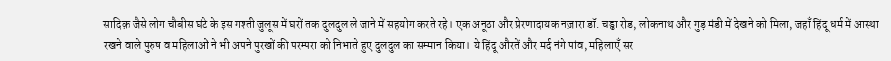सादिक़ जैसे लोग चौबीस घंटे के इस गश्ती जुलूस में घरों तक दुलदुल ले जाने में सहयोग करते रहे। एक अनूठा और प्रेरणादायक नज़ारा डॉ. चड्ढा रोड, लोकनाथ और गुड़ मंडी में देखने को मिला, जहाँ हिंदू धर्म में आस्था रखने वाले पुरुष व महिलाओं ने भी अपने पुरखों की परम्परा को निभाते हुए दुलदुल का सम्मान किया। ये हिंदू औरतें और मर्द नंगे पांव, महिलाएँ सर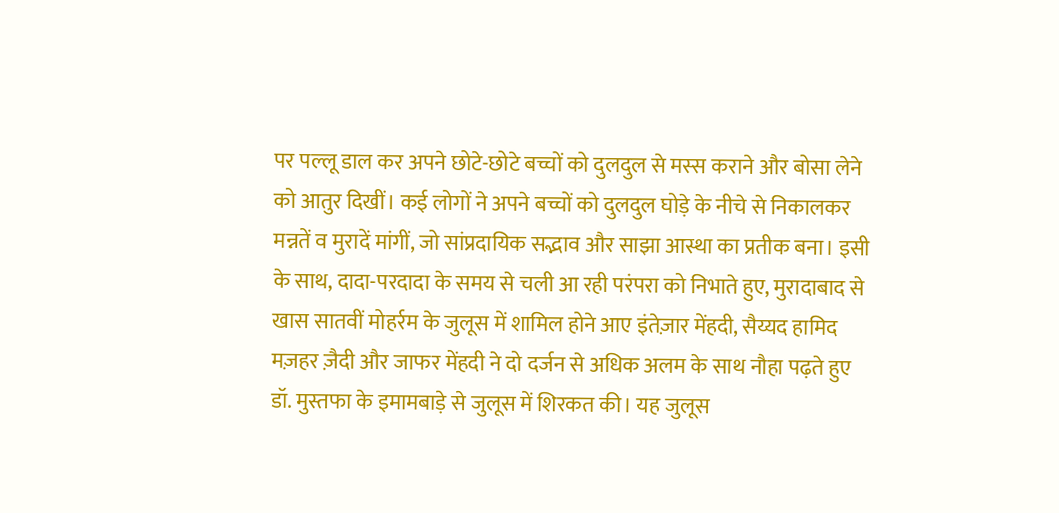पर पल्लू डाल कर अपने छोटे-छोटे बच्चों को दुलदुल से मस्स कराने और बोसा लेने को आतुर दिखीं। कई लोगों ने अपने बच्चों को दुलदुल घोड़े के नीचे से निकालकर मन्नतें व मुरादें मांगीं, जो सांप्रदायिक सद्भाव और साझा आस्था का प्रतीक बना। इसी के साथ, दादा-परदादा के समय से चली आ रही परंपरा को निभाते हुए, मुरादाबाद से खास सातवीं मोहर्रम के जुलूस में शामिल होने आए इंतेज़ार मेंहदी, सैय्यद हामिद मज़हर ज़ैदी और जाफर मेंहदी ने दो दर्जन से अधिक अलम के साथ नौहा पढ़ते हुए डॉ. मुस्तफा के इमामबाड़े से जुलूस में शिरकत की। यह जुलूस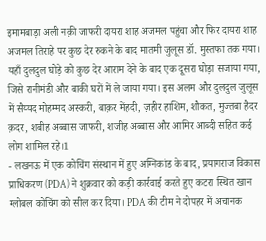इमामबाड़ा अली नक़ी जाफरी दायरा शाह अजमल पहुंचा और फिर दायरा शाह अजमल तिराहे पर कुछ देर रुकने के बाद मातमी जुलूस डॉ. मुस्तफा तक गया। यहाँ दुलदुल घोड़े को कुछ देर आराम देने के बाद एक दूसरा घोड़ा सजाया गया, जिसे रानीमंडी और बाकी घरों में ले जाया गया। इस अलम और दुलदुल जुलूस में सैय्यद मोहम्मद अस्करी, बाक़र मेंहदी, ज़हीर हाशिम, शौकत, मुज्तबा हैदर क़दर, शबीह अब्बास जाफरी, शजीह अब्बास और आमिर आब्दी सहित कई लोग शामिल रहे।1
- लखनऊ में एक कोचिंग संस्थान में हुए अग्निकांड के बाद, प्रयागराज विकास प्राधिकरण (PDA) ने शुक्रवार को कड़ी कार्रवाई करते हुए कटरा स्थित खान ग्लोबल कोचिंग को सील कर दिया। PDA की टीम ने दोपहर में अचानक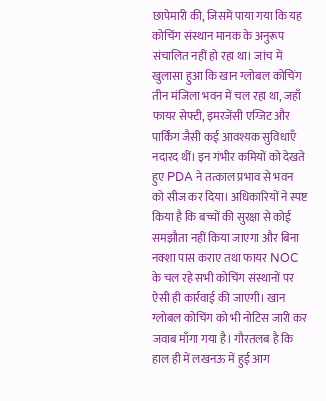छापेमारी की, जिसमें पाया गया कि यह कोचिंग संस्थान मानक के अनुरूप संचालित नहीं हो रहा था। जांच में खुलासा हुआ कि खान ग्लोबल कोचिंग तीन मंजिला भवन में चल रहा था, जहाँ फायर सेफ्टी, इमरजेंसी एग्जिट और पार्किंग जैसी कई आवश्यक सुविधाएँ नदारद थीं। इन गंभीर कमियों को देखते हुए PDA ने तत्काल प्रभाव से भवन को सीज कर दिया। अधिकारियों ने स्पष्ट किया है कि बच्चों की सुरक्षा से कोई समझौता नहीं किया जाएगा और बिना नक्शा पास कराए तथा फायर NOC के चल रहे सभी कोचिंग संस्थानों पर ऐसी ही कार्रवाई की जाएगी। खान ग्लोबल कोचिंग को भी नोटिस जारी कर जवाब माँगा गया है। गौरतलब है कि हाल ही में लखनऊ में हुई आग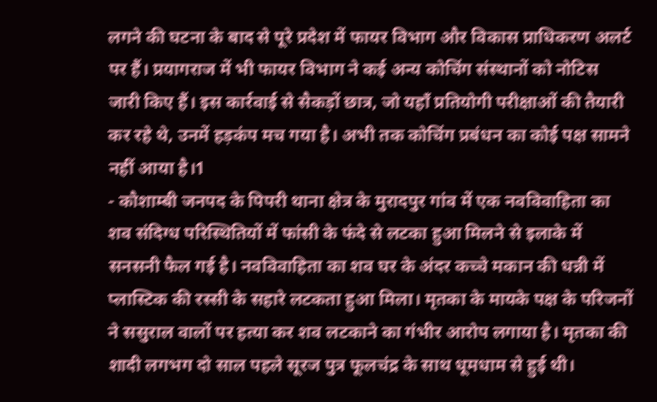लगने की घटना के बाद से पूरे प्रदेश में फायर विभाग और विकास प्राधिकरण अलर्ट पर हैं। प्रयागराज में भी फायर विभाग ने कई अन्य कोचिंग संस्थानों को नोटिस जारी किए हैं। इस कार्रवाई से सैकड़ों छात्र, जो यहाँ प्रतियोगी परीक्षाओं की तैयारी कर रहे थे, उनमें हड़कंप मच गया है। अभी तक कोचिंग प्रबंधन का कोई पक्ष सामने नहीं आया है।1
- कौशाम्बी जनपद के पिपरी थाना क्षेत्र के मुरादपुर गांव में एक नवविवाहिता का शव संदिग्ध परिस्थितियों में फांसी के फंदे से लटका हुआ मिलने से इलाके में सनसनी फैल गई है। नवविवाहिता का शव घर के अंदर कच्चे मकान की धन्नी में प्लास्टिक की रस्सी के सहारे लटकता हुआ मिला। मृतका के मायके पक्ष के परिजनों ने ससुराल वालों पर हत्या कर शव लटकाने का गंभीर आरोप लगाया है। मृतका की शादी लगभग दो साल पहले सूरज पुत्र फूलचंद्र के साथ धूमधाम से हुई थी।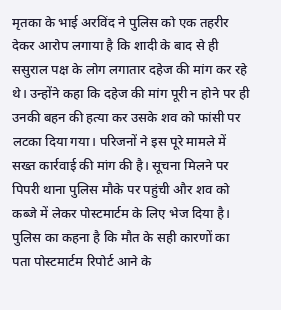मृतका के भाई अरविंद ने पुलिस को एक तहरीर देकर आरोप लगाया है कि शादी के बाद से ही ससुराल पक्ष के लोग लगातार दहेज की मांग कर रहे थे। उन्होंने कहा कि दहेज की मांग पूरी न होने पर ही उनकी बहन की हत्या कर उसके शव को फांसी पर लटका दिया गया। परिजनों ने इस पूरे मामले में सख्त कार्रवाई की मांग की है। सूचना मिलने पर पिपरी थाना पुलिस मौके पर पहुंची और शव को कब्जे में लेकर पोस्टमार्टम के लिए भेज दिया है। पुलिस का कहना है कि मौत के सही कारणों का पता पोस्टमार्टम रिपोर्ट आने के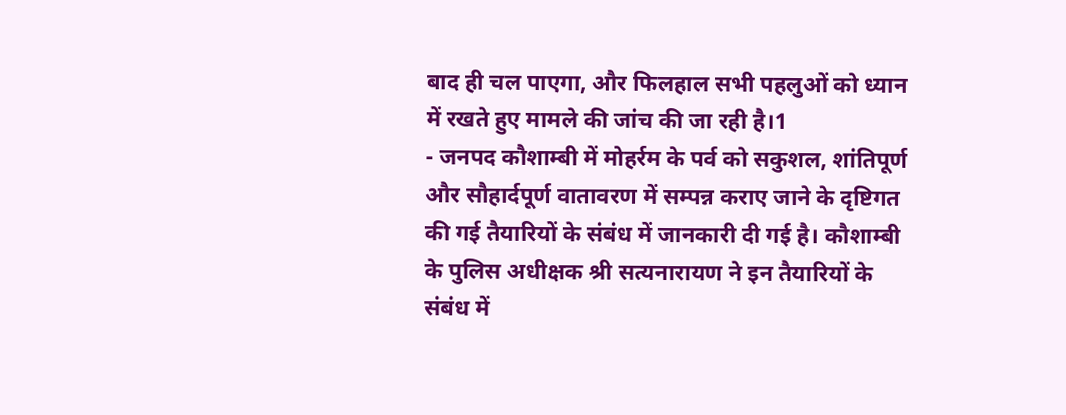बाद ही चल पाएगा, और फिलहाल सभी पहलुओं को ध्यान में रखते हुए मामले की जांच की जा रही है।1
- जनपद कौशाम्बी में मोहर्रम के पर्व को सकुशल, शांतिपूर्ण और सौहार्दपूर्ण वातावरण में सम्पन्न कराए जाने के दृष्टिगत की गई तैयारियों के संबंध में जानकारी दी गई है। कौशाम्बी के पुलिस अधीक्षक श्री सत्यनारायण ने इन तैयारियों के संबंध में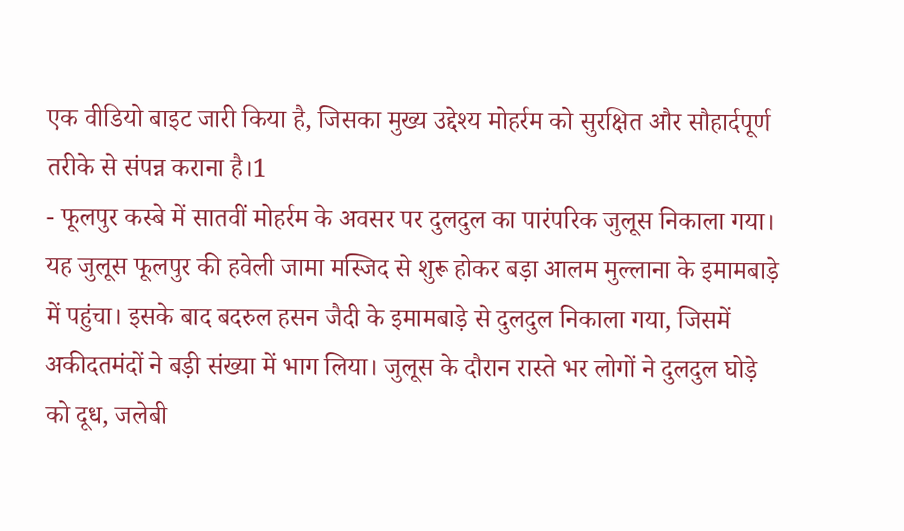एक वीडियो बाइट जारी किया है, जिसका मुख्य उद्देश्य मोहर्रम को सुरक्षित और सौहार्दपूर्ण तरीके से संपन्न कराना है।1
- फूलपुर कस्बे में सातवीं मोहर्रम के अवसर पर दुलदुल का पारंपरिक जुलूस निकाला गया। यह जुलूस फूलपुर की हवेली जामा मस्जिद से शुरू होकर बड़ा आलम मुल्लाना के इमामबाड़े में पहुंचा। इसके बाद बदरुल हसन जैदी के इमामबाड़े से दुलदुल निकाला गया, जिसमें अकीदतमंदों ने बड़ी संख्या में भाग लिया। जुलूस के दौरान रास्ते भर लोगों ने दुलदुल घोड़े को दूध, जलेबी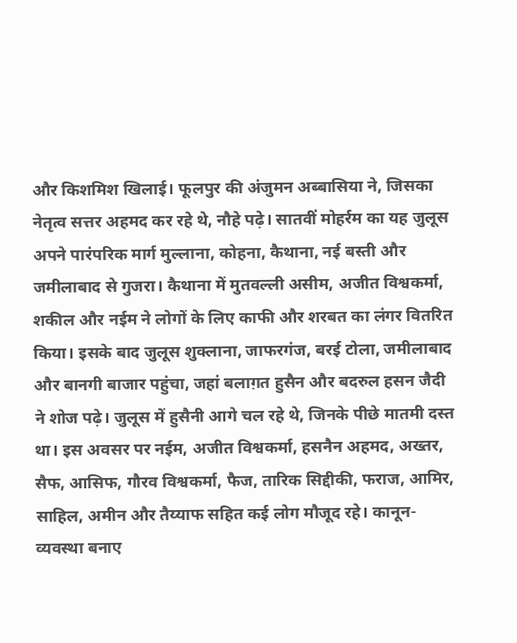और किशमिश खिलाई। फूलपुर की अंजुमन अब्बासिया ने, जिसका नेतृत्व सत्तर अहमद कर रहे थे, नौहे पढ़े। सातवीं मोहर्रम का यह जुलूस अपने पारंपरिक मार्ग मुल्लाना, कोहना, कैथाना, नई बस्ती और जमीलाबाद से गुजरा। कैथाना में मुतवल्ली असीम, अजीत विश्वकर्मा, शकील और नईम ने लोगों के लिए काफी और शरबत का लंगर वितरित किया। इसके बाद जुलूस शुक्लाना, जाफरगंज, बरई टोला, जमीलाबाद और बानगी बाजार पहुंचा, जहां बलाग़त हुसैन और बदरुल हसन जैदी ने शोज पढ़े। जुलूस में हुसैनी आगे चल रहे थे, जिनके पीछे मातमी दस्त था। इस अवसर पर नईम, अजीत विश्वकर्मा, हसनैन अहमद, अख्तर, सैफ, आसिफ, गौरव विश्वकर्मा, फैज, तारिक सिद्दीकी, फराज, आमिर, साहिल, अमीन और तैय्याफ सहित कई लोग मौजूद रहे। कानून-व्यवस्था बनाए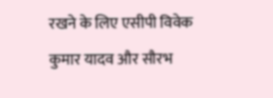रखने के लिए एसीपी विवेक कुमार यादव और सौरभ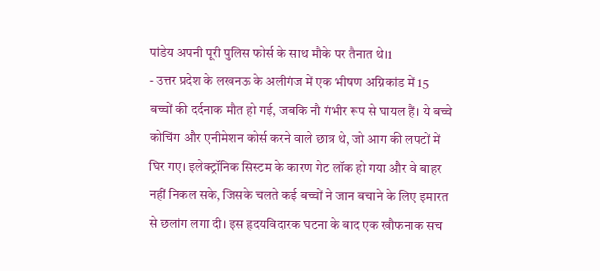पांडेय अपनी पूरी पुलिस फोर्स के साथ मौके पर तैनात थे।1
- उत्तर प्रदेश के लखनऊ के अलीगंज में एक भीषण अग्निकांड में 15 बच्चों की दर्दनाक मौत हो गई, जबकि नौ गंभीर रूप से घायल हैं। ये बच्चे कोचिंग और एनीमेशन कोर्स करने वाले छात्र थे, जो आग की लपटों में घिर गए। इलेक्ट्रॉनिक सिस्टम के कारण गेट लॉक हो गया और वे बाहर नहीं निकल सके, जिसके चलते कई बच्चों ने जान बचाने के लिए इमारत से छलांग लगा दी। इस हृदयविदारक घटना के बाद एक खौफनाक सच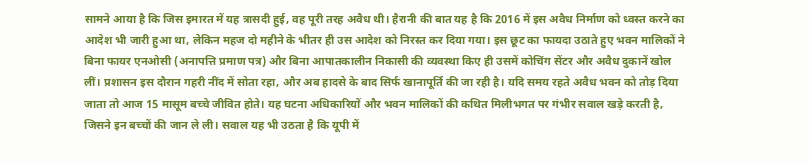सामने आया है कि जिस इमारत में यह त्रासदी हुई, वह पूरी तरह अवैध थी। हैरानी की बात यह है कि 2016 में इस अवैध निर्माण को ध्वस्त करने का आदेश भी जारी हुआ था, लेकिन महज दो महीने के भीतर ही उस आदेश को निरस्त कर दिया गया। इस छूट का फायदा उठाते हुए भवन मालिकों ने बिना फायर एनओसी (अनापत्ति प्रमाण पत्र) और बिना आपातकालीन निकासी की व्यवस्था किए ही उसमें कोचिंग सेंटर और अवैध दुकानें खोल लीं। प्रशासन इस दौरान गहरी नींद में सोता रहा, और अब हादसे के बाद सिर्फ खानापूर्ति की जा रही है। यदि समय रहते अवैध भवन को तोड़ दिया जाता तो आज 15 मासूम बच्चे जीवित होते। यह घटना अधिकारियों और भवन मालिकों की कथित मिलीभगत पर गंभीर सवाल खड़े करती है, जिसने इन बच्चों की जान ले ली। सवाल यह भी उठता है कि यूपी में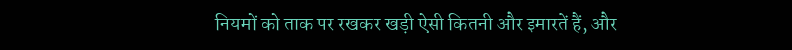नियमों को ताक पर रखकर खड़ी ऐसी कितनी और इमारतें हैं, और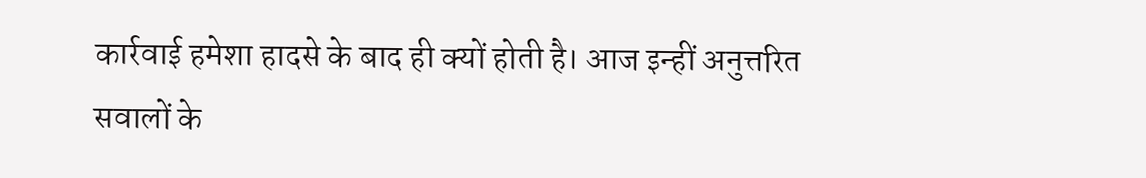कार्रवाई हमेशा हादसे के बाद ही क्यों होती है। आज इन्हीं अनुत्तरित सवालों के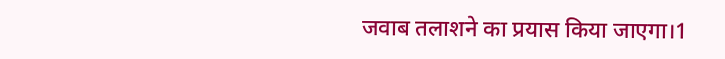जवाब तलाशने का प्रयास किया जाएगा।1